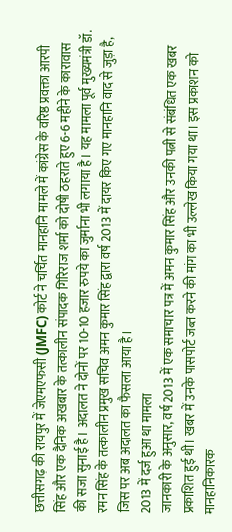छत्तीसगढ़ की रायपुर में जेएमएफसी (JMFC) कोर्ट ने चर्चित मानहानि मामले में कांग्रेस के वरिष्ठ प्रवक्ता आरपी सिंह और एक दैनिक अखबार के तत्कालीन संपादक गिरिराज शर्मा को दोषी ठहराते हुए 6-6 महीने के कारावास की सजा सुनाई है। अदालत ने दोनों पर 10-10 हजार रुपये का जुर्माना भी लगाया है। यह मामला पूर्व मुख्यमंत्री डॉ. रमन सिंह के तत्कालीन प्रमुख सचिव अमन कुमार सिंह द्वारा वर्ष 2013 में दायर किए गए मानहानि वाद से जुड़ा है, जिस पर अब अदालत का फैसला आया है।
2013 में दर्ज हुआ था मामला
जानकारी के अनुसार, वर्ष 2013 में एक समाचार पत्र में अमन कुमार सिंह और उनकी पत्नी से संबंधित एक खबर प्रकाशित हुई थी। खबर में उनके पासपोर्ट जब्त करने की मांग का भी उल्लेख किया गया था। इस प्रकाशन को मानहानिकारक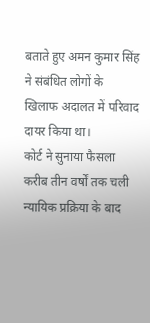बताते हुए अमन कुमार सिंह ने संबंधित लोगों के खिलाफ अदालत में परिवाद दायर किया था।
कोर्ट ने सुनाया फैसला
करीब तीन वर्षों तक चली न्यायिक प्रक्रिया के बाद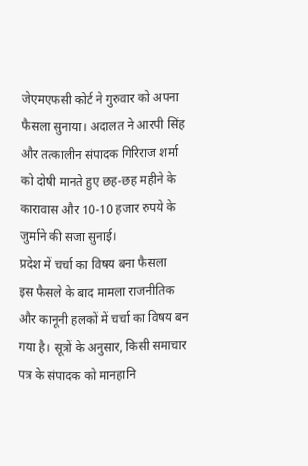जेएमएफसी कोर्ट ने गुरुवार को अपना फैसला सुनाया। अदालत ने आरपी सिंह और तत्कालीन संपादक गिरिराज शर्मा को दोषी मानते हुए छह-छह महीने के कारावास और 10-10 हजार रुपये के जुर्माने की सजा सुनाई।
प्रदेश में चर्चा का विषय बना फैसला
इस फैसले के बाद मामला राजनीतिक और कानूनी हलकों में चर्चा का विषय बन गया है। सूत्रों के अनुसार, किसी समाचार पत्र के संपादक को मानहानि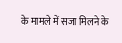के मामले में सजा मिलने के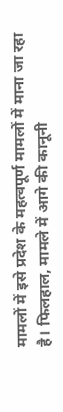मामलों में इसे प्रदेश के महत्वपूर्ण मामलों में माना जा रहा है। फिलहाल, मामले में आगे की कानूनी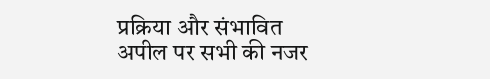प्रक्रिया और संभावित अपील पर सभी की नजर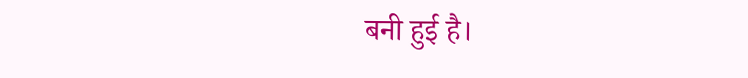बनी हुई है।